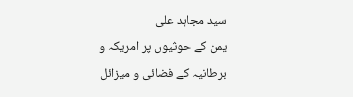سید مجاہد علی
یمن کے حوثیوں پر امریکہ و برطانیہ کے فضائی و میزائل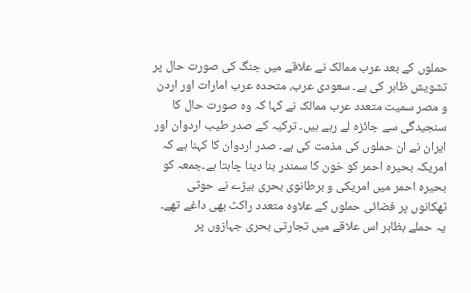حملوں کے بعد عرب ممالک نے علاقے میں جنگ کی صورت حال پر تشویش ظاہر کی ہے۔ سعودی عرب، متحدہ عرب امارات اور اردن و مصر سمیت متعدد عرب ممالک نے کہا کہ وہ صورت حال کا سنجیدگی سے جائزہ لے رہے ہیں۔ ترکیہ کے صدر طیب اردوان اور ایران نے ان حملوں کی مذمت کی ہے۔ صدر اردوان کا کہنا ہے کہ امریکہ بحیرہ احمر کو خون کا سمندر بنا دینا چاہتا ہے۔جمعہ کو بحیرہ احمر میں امریکی و برطانوی بحری بیڑے نے حوثی ٹھکانوں پر فضائی حملوں کے علاوہ متعدد راکٹ بھی داغے تھے۔ یہ حملے بظاہر اس علاقے میں تجارتی بحری جہازوں پر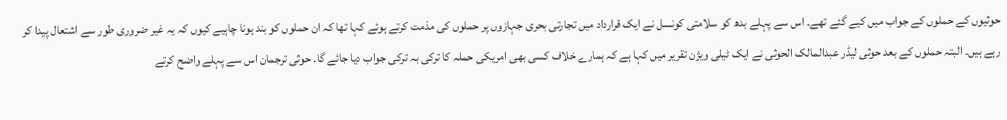حوثیوں کے حملوں کے جواب میں کیے گئے تھے۔ اس سے پہلے بدھ کو سلامتی کونسل نے ایک قرارداد میں تجارتی بحری جہازوں پر حملوں کی مذمت کرتے ہوئے کہا تھا کہ ان حملوں کو بند ہونا چاہیے کیوں کہ یہ غیر ضروری طور سے اشتعال پیدا کر رہے ہیں۔ البتہ حملوں کے بعد حوثی لیڈر عبدالمالک الحوثی نے ایک ٹیلی ویژن تقریر میں کہا ہے کہ ہمارے خلاف کسی بھی امریکی حملہ کا ترکی بہ ترکی جواب دیا جائے گا۔ حوثی ترجمان اس سے پہلے واضح کرتے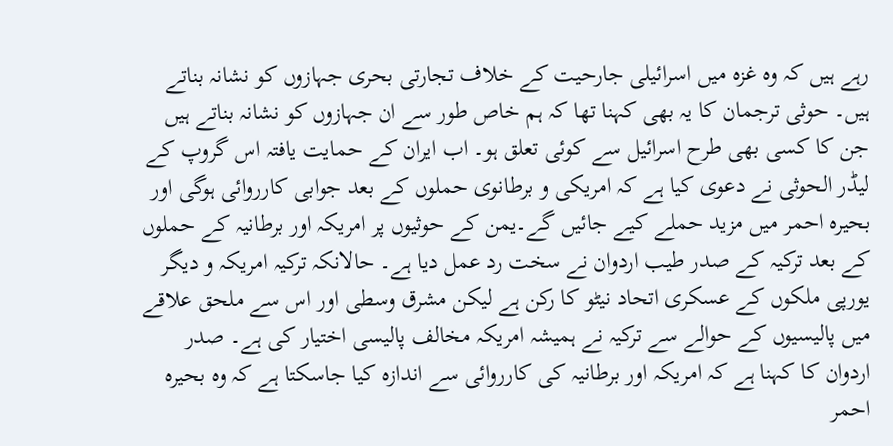رہے ہیں کہ وہ غزہ میں اسرائیلی جارحیت کے خلاف تجارتی بحری جہازوں کو نشانہ بناتے ہیں۔ حوثی ترجمان کا یہ بھی کہنا تھا کہ ہم خاص طور سے ان جہازوں کو نشانہ بناتے ہیں جن کا کسی بھی طرح اسرائیل سے کوئی تعلق ہو۔ اب ایران کے حمایت یافتہ اس گروپ کے لیڈر الحوثی نے دعوی کیا ہے کہ امریکی و برطانوی حملوں کے بعد جوابی کارروائی ہوگی اور بحیرہ احمر میں مزید حملے کیے جائیں گے۔یمن کے حوثیوں پر امریکہ اور برطانیہ کے حملوں کے بعد ترکیہ کے صدر طیب اردوان نے سخت رد عمل دیا ہے۔ حالانکہ ترکیہ امریکہ و دیگر یورپی ملکوں کے عسکری اتحاد نیٹو کا رکن ہے لیکن مشرق وسطی اور اس سے ملحق علاقے میں پالیسیوں کے حوالے سے ترکیہ نے ہمیشہ امریکہ مخالف پالیسی اختیار کی ہے۔ صدر اردوان کا کہنا ہے کہ امریکہ اور برطانیہ کی کارروائی سے اندازہ کیا جاسکتا ہے کہ وہ بحیرہ احمر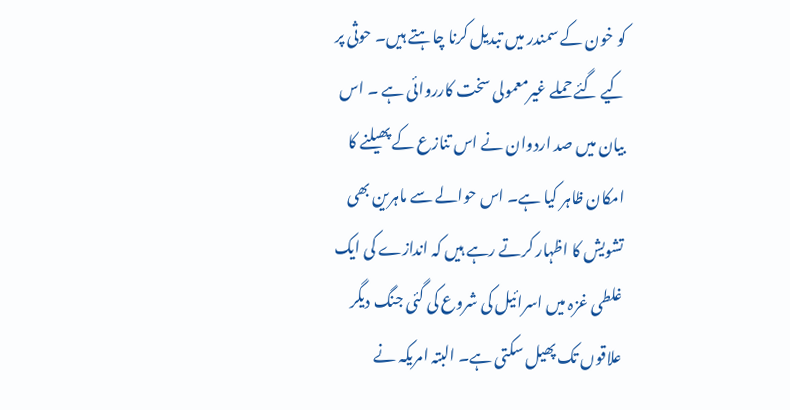کو خون کے سمندر میں تبدیل کرنا چاہتے ہیں۔ حوثی پر کیے گئے حملے غیرمعمولی سخت کارروائی ہے ۔ اس بیان میں صد اردوان نے اس تنازع کے پھیلنے کا امکان ظاہر کیا ہے۔ اس حوالے سے ماہرین بھی تشویش کا اظہار کرتے رہے ہیں کہ اندازے کی ایک غلطی غزہ میں اسرائیل کی شروع کی گئی جنگ دیگر علاقوں تک پھیل سکتی ہے۔ البتہ امریکہ نے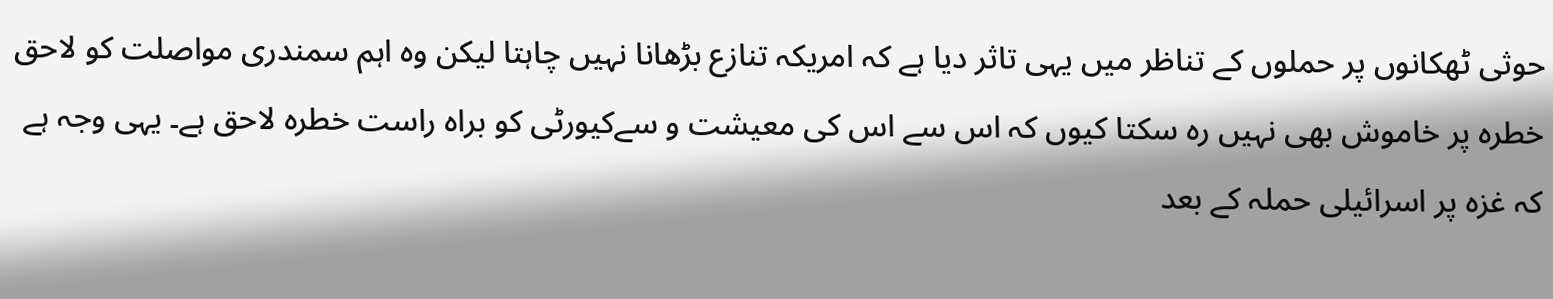حوثی ٹھکانوں پر حملوں کے تناظر میں یہی تاثر دیا ہے کہ امریکہ تنازع بڑھانا نہیں چاہتا لیکن وہ اہم سمندری مواصلت کو لاحق خطرہ پر خاموش بھی نہیں رہ سکتا کیوں کہ اس سے اس کی معیشت و سےکیورٹی کو براہ راست خطرہ لاحق ہے۔ یہی وجہ ہے کہ غزہ پر اسرائیلی حملہ کے بعد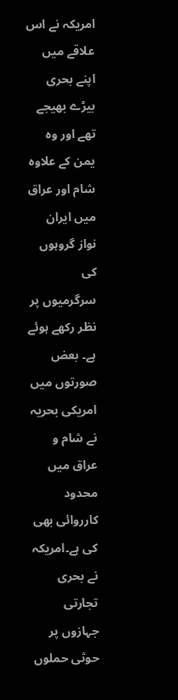امریکہ نے اس علاقے میں اپنے بحری بیڑے بھیجے تھے اور وہ یمن کے علاوہ شام اور عراق میں ایران نواز گروہوں کی سرگرمیوں پر نظر رکھے ہوئے ہے۔ بعض صورتوں میں امریکی بحریہ نے شام و عراق میں محدود کارروائی بھی کی ہے۔امریکہ نے بحری تجارتی جہازوں پر حوثی حملوں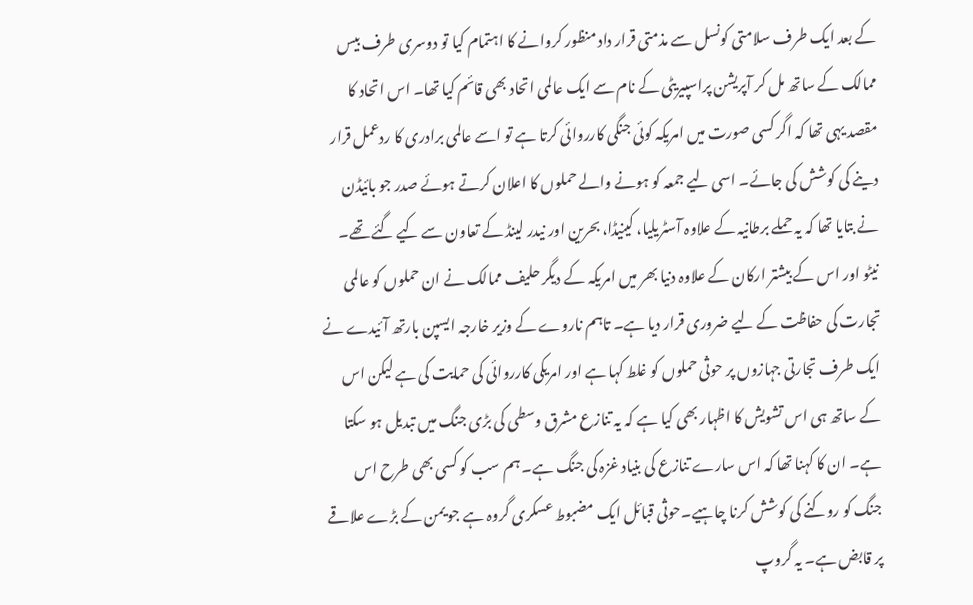کے بعد ایک طرف سلامتی کونسل سے مذمتی قرار داد منظور کروانے کا اہتمام کیا تو دوسری طرف بیس ممالک کے ساتھ مل کر آپریشن پراسپیریٹی کے نام سے ایک عالمی اتحاد بھی قائم کیا تھا۔ اس اتحاد کا مقصد یہی تھا کہ اگر کسی صورت میں امریکہ کوئی جنگی کارروائی کرتا ہے تو اسے عالمی برادری کا ردعمل قرار دینے کی کوشش کی جائے۔ اسی لیے جمعہ کو ہونے والے حملوں کا اعلان کرتے ہوئے صدر جو بائیڈن نے بتایا تھا کہ یہ حملے برطانیہ کے علاوہ آسٹریلیا، کینیڈا، بحرین اور نیدر لینڈ کے تعاون سے کیے گئے تھے۔ نیٹو اور اس کے بیشتر ارکان کے علاوہ دنیا بھر میں امریکہ کے دیگر حلیف ممالک نے ان حملوں کو عالمی تجارت کی حفاظت کے لیے ضروری قرار دیا ہے۔ تاہم ناروے کے وزیر خارجہ ایسپن بارتھ آئیدے نے ایک طرف تجارتی جہازوں پر حوثی حملوں کو غلط کہا ہے اور امریکی کارروائی کی حمایت کی ہے لیکن اس کے ساتھ ہی اس تشویش کا اظہار بھی کیا ہے کہ یہ تنازع مشرق وسطی کی بڑی جنگ میں تبدیل ہو سکتا ہے۔ ان کا کہنا تھا کہ اس سارے تنازع کی بنیاد غزہ کی جنگ ہے۔ ہم سب کو کسی بھی طرح اس جنگ کو روکنے کی کوشش کرنا چاہیے۔حوثی قبائل ایک مضبوط عسکری گروہ ہے جو یمن کے بڑے علاقے پر قابض ہے۔ یہ گروپ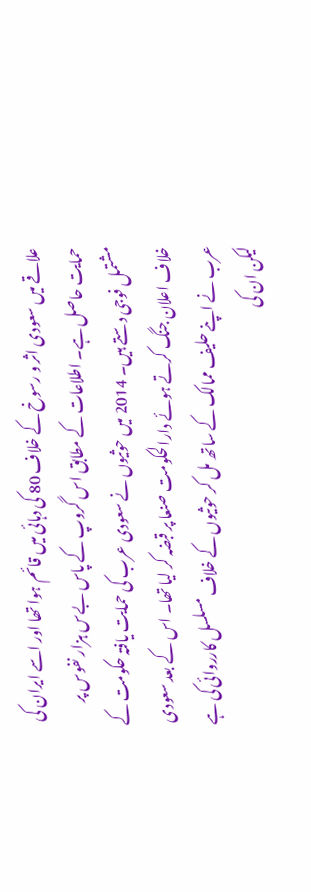علاقے میں سعودی اثر و رسوخ کے خلاف 80 کی دہائی میں قائم ہوا تھا اور اسے ایران کی حمایت حاصل ہے۔ اطلاعات کے مطابق اس گروپ کے پاس بےس ہزار نفوس پر مشتمل فوجی دستے ہیں۔ 2014 میں حوثیوں نے سعودی عرب کی حمایت یافتہ حکومت کے خلاف اعلان جنگ کرتے ہوئے دارالحکومت صنعا پر قبضہ کر لیا تھا۔ اس کے بعد سعودی عرب نے اپنے حلیف ممالک کے ساتھ مل کر حوثیوں کے خلاف مسلسل کارروائی کی ہے لیکن ان کی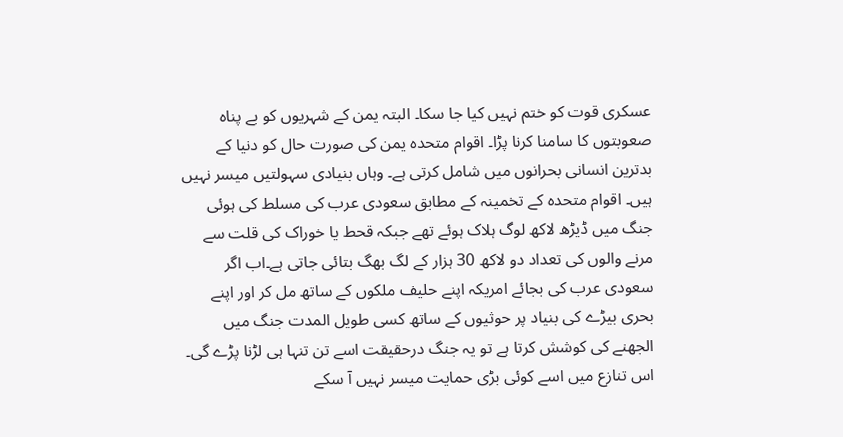عسکری قوت کو ختم نہیں کیا جا سکا۔ البتہ یمن کے شہریوں کو بے پناہ صعوبتوں کا سامنا کرنا پڑا۔ اقوام متحدہ یمن کی صورت حال کو دنیا کے بدترین انسانی بحرانوں میں شامل کرتی ہے۔ وہاں بنیادی سہولتیں میسر نہیں ہیں۔ اقوام متحدہ کے تخمینہ کے مطابق سعودی عرب کی مسلط کی ہوئی جنگ میں ڈیڑھ لاکھ لوگ ہلاک ہوئے تھے جبکہ قحط یا خوراک کی قلت سے مرنے والوں کی تعداد دو لاکھ 30 ہزار کے لگ بھگ بتائی جاتی ہے۔اب اگر سعودی عرب کی بجائے امریکہ اپنے حلیف ملکوں کے ساتھ مل کر اور اپنے بحری بیڑے کی بنیاد پر حوثیوں کے ساتھ کسی طویل المدت جنگ میں الجھنے کی کوشش کرتا ہے تو یہ جنگ درحقیقت اسے تن تنہا ہی لڑنا پڑے گی۔ اس تنازع میں اسے کوئی بڑی حمایت میسر نہیں آ سکے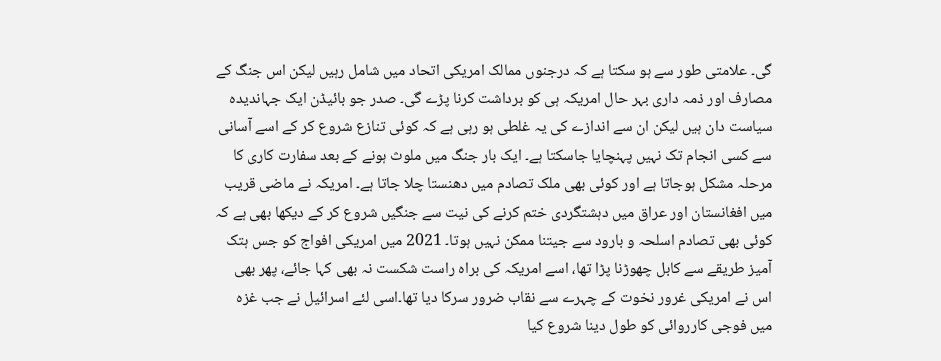گی۔ علامتی طور سے ہو سکتا ہے کہ درجنوں ممالک امریکی اتحاد میں شامل رہیں لیکن اس جنگ کے مصارف اور ذمہ داری بہر حال امریکہ ہی کو برداشت کرنا پڑے گی۔ صدر جو بائیڈن ایک جہاندیدہ سیاست دان ہیں لیکن ان سے اندازے کی یہ غلطی ہو رہی ہے کہ کوئی تنازع شروع کر کے اسے آسانی سے کسی انجام تک نہیں پہنچایا جاسکتا ہے۔ ایک بار جنگ میں ملوث ہونے کے بعد سفارت کاری کا مرحلہ مشکل ہوجاتا ہے اور کوئی بھی ملک تصادم میں دھنستا چلا جاتا ہے۔ امریکہ نے ماضی قریب میں افغانستان اور عراق میں دہشتگردی ختم کرنے کی نیت سے جنگیں شروع کر کے دیکھا بھی ہے کہ کوئی بھی تصادم اسلحہ و بارود سے جیتنا ممکن نہیں ہوتا۔ 2021 میں امریکی افواج کو جس ہتک آمیز طریقے سے کابل چھوڑنا پڑا تھا، اسے امریکہ کی براہ راست شکست نہ بھی کہا جائے، پھر بھی اس نے امریکی غرور نخوت کے چہرے سے نقاب ضرور سرکا دیا تھا۔اسی لئے اسرائیل نے جب غزہ میں فوجی کارروائی کو طول دینا شروع کیا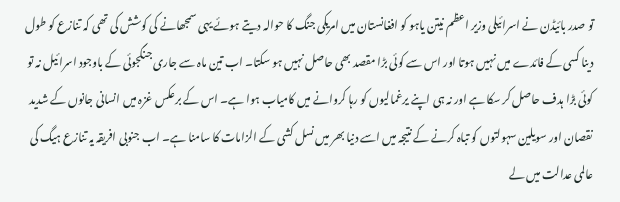تو صدر بائیڈن نے اسرائیلی وزیر اعظم نیتن یاہو کو افغانستان میں امریکی جنگ کا حوالہ دیتے ہوئے یہی سمجھانے کی کوشش کی تھی کہ تنازع کو طول دینا کسی کے فائدے میں نہیں ہوتا اور اس سے کوئی بڑا مقصد بھی حاصل نہیں ہو سکتا۔ اب تین ماہ سے جاری جنگجوئی کے باوجود اسرائیل نہ تو کوئی بڑا ہدف حاصل کر سکا ہے اور نہ ہی اپنے یرغمالیوں کو رہا کروانے میں کامیاب ہوا ہے۔ اس کے برعکس غزہ میں انسانی جانوں کے شدید نقصان اور سویلین سہولتوں کو تباہ کرنے کے نتیجہ میں اسے دنیا بھر میں نسل کشی کے الزامات کا سامنا ہے۔ اب جنوبی افریقہ یہ تنازع ہیگ کی عالمی عدالت میں لے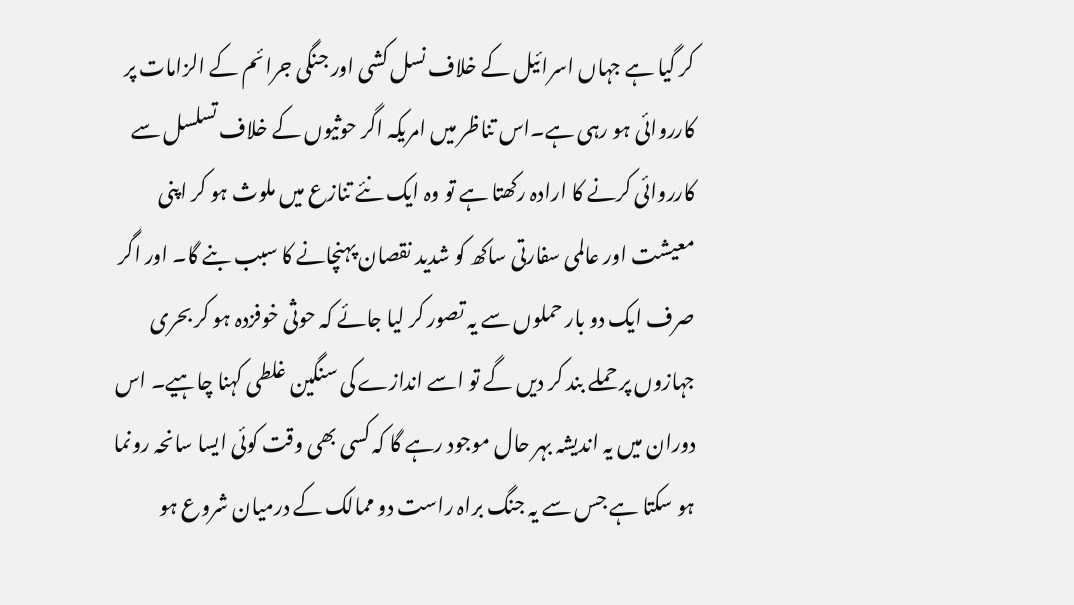کر گیا ہے جہاں اسرائیل کے خلاف نسل کشی اور جنگی جرائم کے الزامات پر کارروائی ہو رہی ہے۔اس تناظر میں امریکہ اگر حوثیوں کے خلاف تسلسل سے کارروائی کرنے کا ارادہ رکھتا ہے تو وہ ایک نئے تنازع میں ملوث ہو کر اپنی معیشت اور عالمی سفارتی ساکھ کو شدید نقصان پہنچانے کا سبب بنے گا۔ اور اگر صرف ایک دو بار حملوں سے یہ تصور کر لیا جائے کہ حوثی خوفزدہ ہو کر بحری جہازوں پر حملے بند کر دیں گے تو اسے اندازے کی سنگین غلطی کہنا چاہیے۔ اس دوران میں یہ اندیشہ بہر حال موجود رہے گا کہ کسی بھی وقت کوئی ایسا سانحہ رونما ہو سکتا ہے جس سے یہ جنگ براہ راست دو ممالک کے درمیان شروع ہو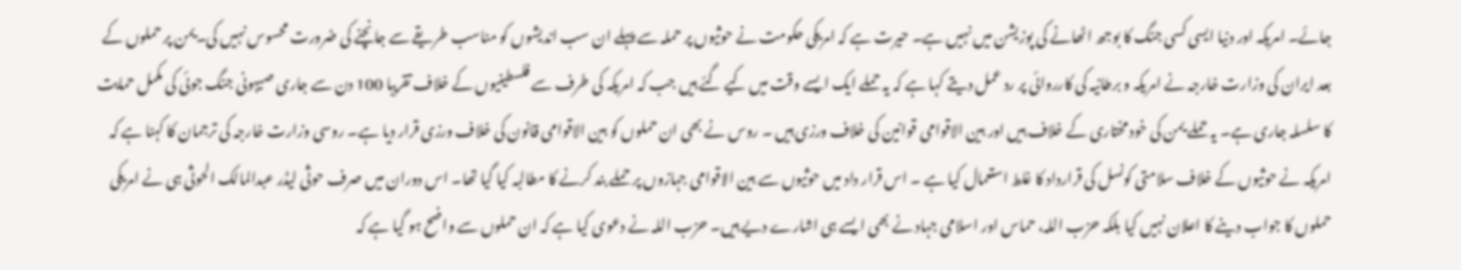جائے۔ امریکہ اور دنیا ایسی کسی جنگ کا بوجھ اٹھانے کی پوزیشن میں نہیں ہے۔ حیرت ہے کہ امریکی حکومت نے حوثیوں پر حملہ سے پہلے ان سب اندیشوں کو مناسب طریقے سے جانچنے کی ضرورت محسوس نہیں کی۔یمن پر حملوں کے بعد ایران کی وزارت خارجہ نے امریکہ و برطانیہ کی کارروائی پر رد عمل دیتے کہا ہے کہ یہ حملے ایک ایسے وقت میں کیے گئے ہیں جب کہ امریکہ کی طرف سے فلسطینیوں کے خلاف تقریبا 100 دن سے جاری صیہونی جنگ جوئی کی مکمل حمایت کا سلسلہ جاری ہے۔ یہ حملے یمن کی خود مختاری کے خلاف ہیں اور بین الاقوامی قوانین کی خلاف ورزی ہیں ۔ روس نے بھی ان حملوں کو بین الاقوامی قانون کی خلاف ورزی قرار دیا ہے۔ روسی وزارت خارجہ کی ترجمان کا کہنا ہے کہ امریکہ نے حوثیوں کے خلاف سلامتی کونسل کی قرارداد کا غلط استعمال کیا ہے ۔ اس قرار داد میں حوثیوں سے بین الاقوامی جہازوں پر حملے بند کرنے کا مطالبہ کیا گیا تھا۔ اس دوران میں صرف حوثی لیڈر عبدالمالک الحوثی ہی نے امریکی حملوں کا جواب دینے کا اعلان نہیں کیا بلکہ حزب اللہ، حماس اور اسلامی جہاد نے بھی ایسے ہی اشارے دیے ہیں۔ حزب اللہ نے دعوی کیا ہے کہ ان حملوں سے واضح ہو گیا ہے کہ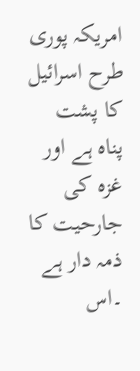امریکہ پوری طرح اسرائیل کا پشت پناہ ہے اور غزہ کی جارحیت کا ذمہ دار ہے ۔اس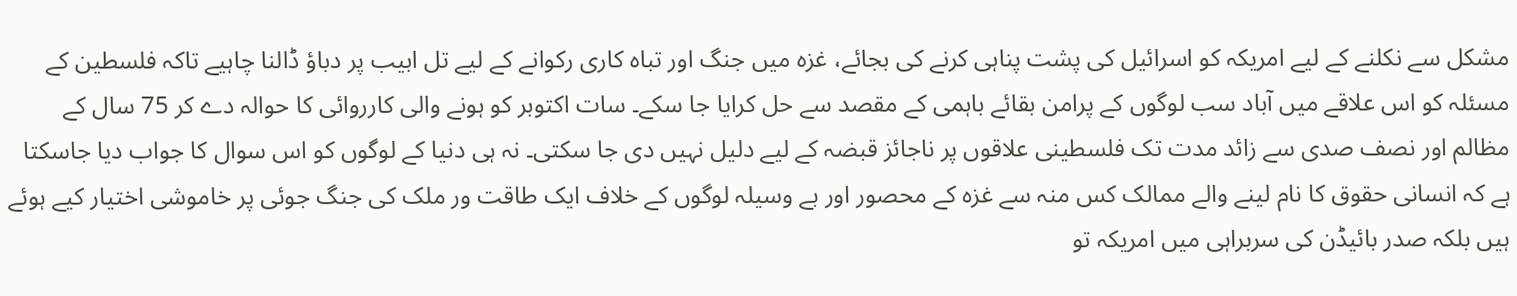مشکل سے نکلنے کے لیے امریکہ کو اسرائیل کی پشت پناہی کرنے کی بجائے، غزہ میں جنگ اور تباہ کاری رکوانے کے لیے تل ابیب پر دباؤ ڈالنا چاہیے تاکہ فلسطین کے مسئلہ کو اس علاقے میں آباد سب لوگوں کے پرامن بقائے باہمی کے مقصد سے حل کرایا جا سکے۔ سات اکتوبر کو ہونے والی کارروائی کا حوالہ دے کر 75 سال کے مظالم اور نصف صدی سے زائد مدت تک فلسطینی علاقوں پر ناجائز قبضہ کے لیے دلیل نہیں دی جا سکتی۔ نہ ہی دنیا کے لوگوں کو اس سوال کا جواب دیا جاسکتا ہے کہ انسانی حقوق کا نام لینے والے ممالک کس منہ سے غزہ کے محصور اور بے وسیلہ لوگوں کے خلاف ایک طاقت ور ملک کی جنگ جوئی پر خاموشی اختیار کیے ہوئے ہیں بلکہ صدر بائیڈن کی سربراہی میں امریکہ تو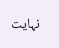نہایت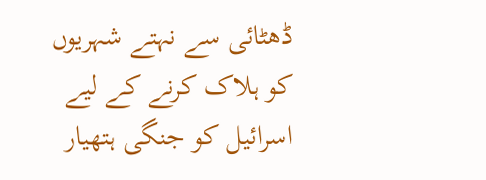ڈھٹائی سے نہتے شہریوں کو ہلاک کرنے کے لیے اسرائیل کو جنگی ہتھیار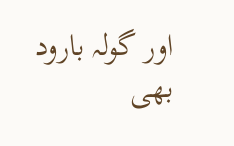اور گولہ بارود بھی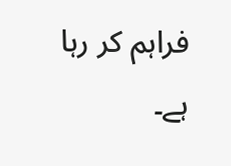فراہم کر رہا ہے۔